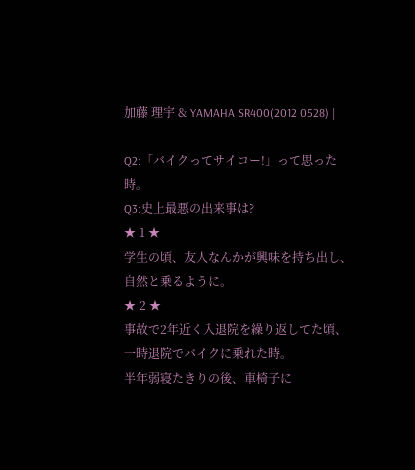加藤 理宇 & YAMAHA SR400(2012 0528) |

Q2:「バイクってサイコー!」って思った時。
Q3:史上最悪の出来事は?
★ 1 ★
学生の頃、友人なんかが興味を持ち出し、自然と乗るように。
★ 2 ★
事故で2年近く入退院を繰り返してた頃、一時退院でバイクに乗れた時。
半年弱寝たきりの後、車椅子に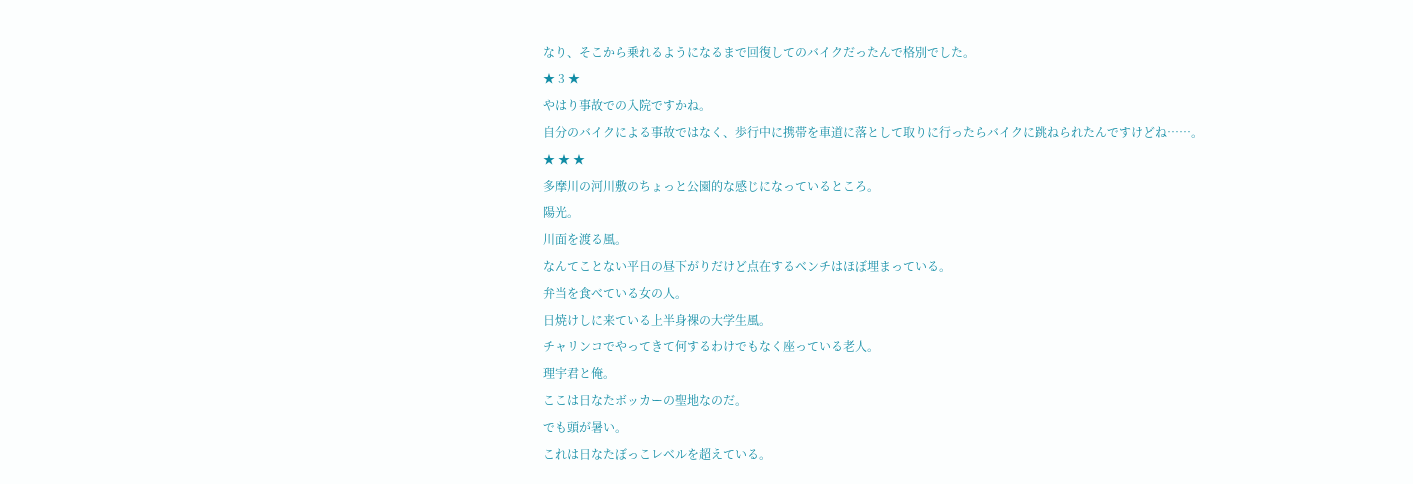なり、そこから乗れるようになるまで回復してのバイクだったんで格別でした。
★ 3 ★
やはり事故での入院ですかね。
自分のバイクによる事故ではなく、歩行中に携帯を車道に落として取りに行ったらバイクに跳ねられたんですけどね……。
★ ★ ★
多摩川の河川敷のちょっと公園的な感じになっているところ。
陽光。
川面を渡る風。
なんてことない平日の昼下がりだけど点在するベンチはほぼ埋まっている。
弁当を食べている女の人。
日焼けしに来ている上半身裸の大学生風。
チャリンコでやってきて何するわけでもなく座っている老人。
理宇君と俺。
ここは日なたボッカーの聖地なのだ。
でも頭が暑い。
これは日なたぼっこレベルを超えている。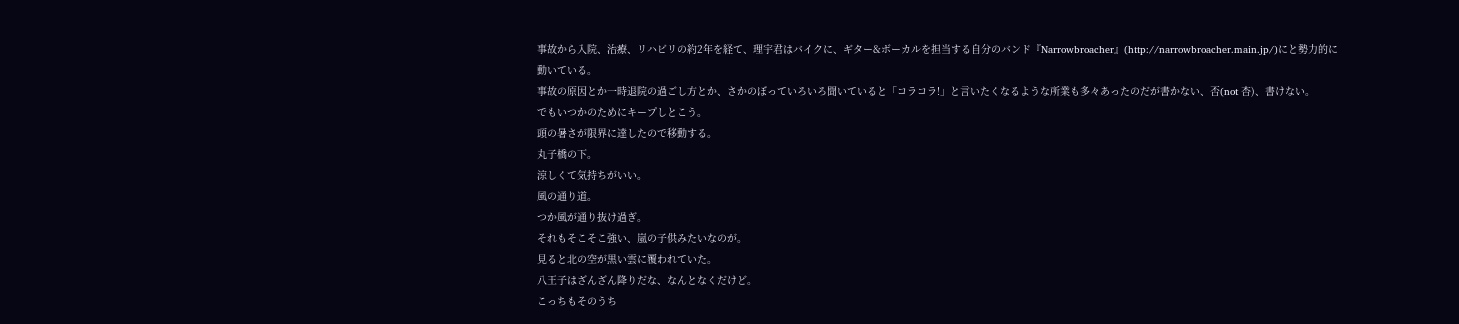事故から入院、治療、リハビリの約2年を経て、理宇君はバイクに、ギター&ボーカルを担当する自分のバンド『Narrowbroacher』(http://narrowbroacher.main.jp/)にと勢力的に動いている。
事故の原因とか一時退院の過ごし方とか、さかのぼっていろいろ聞いていると「コラコラ!」と言いたくなるような所業も多々あったのだが書かない、否(not 杏)、書けない。
でもいつかのためにキープしとこう。
頭の暑さが限界に達したので移動する。
丸子橋の下。
涼しくて気持ちがいい。
風の通り道。
つか風が通り抜け過ぎ。
それもそこそこ強い、嵐の子供みたいなのが。
見ると北の空が黒い雲に覆われていた。
八王子はざんざん降りだな、なんとなくだけど。
こっちもそのうち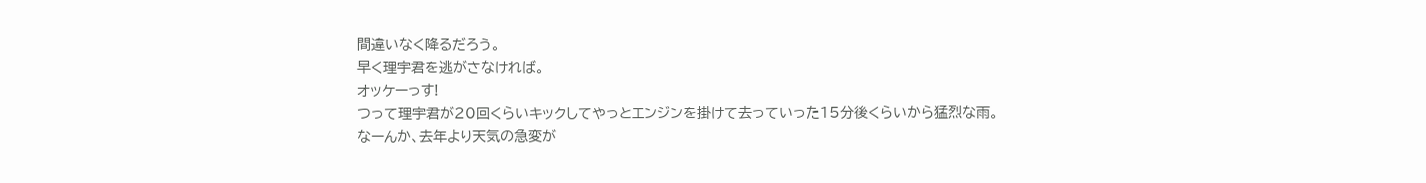間違いなく降るだろう。
早く理宇君を逃がさなければ。
オッケーっす!
つって理宇君が20回くらいキックしてやっとエンジンを掛けて去っていった15分後くらいから猛烈な雨。
なーんか、去年より天気の急変が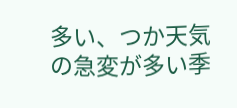多い、つか天気の急変が多い季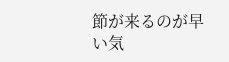節が来るのが早い気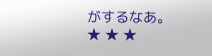がするなあ。
★ ★ ★